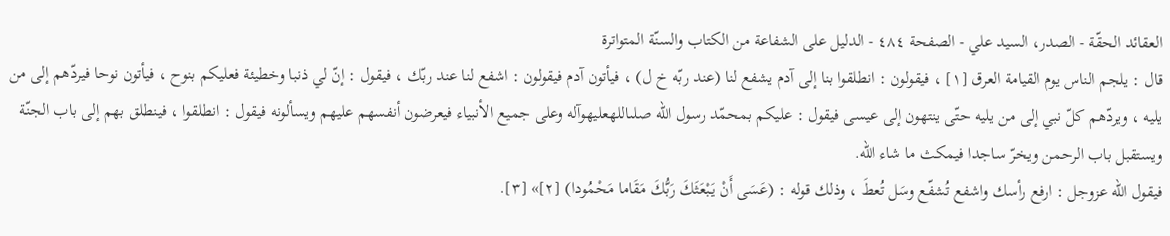العقائد الحقّة - الصدر، السيد علي - الصفحة ٤٨٤ - الدليل على الشفاعة من الكتاب والسنّة المتواترة
قال : يلجم الناس يوم القيامة العرق [١] ، فيقولون : انطلقوا بنا إلى آدم يشفع لنا (عند ربّه خ ل) ، فيأتون آدم فيقولون : اشفع لنا عند ربّك ، فيقول : إنّ لي ذنبا وخطيئة فعليكم بنوح ، فيأتون نوحا فيردّهم إلى من يليه ، ويردّهم كلّ نبي إلى من يليه حتّى ينتهون إلى عيسى فيقول : عليكم بمحمّد رسول اللّه صلىاللهعليهوآله وعلى جميع الأنبياء فيعرضون أنفسهم عليهم ويسألونه فيقول : انطلقوا ، فينطلق بهم إلى باب الجنّة ويستقبل باب الرحمن ويخرّ ساجدا فيمكث ما شاء اللّه.
فيقول اللّه عزوجل : ارفع رأسك واشفع تُشفّع وسَل تُعطَ ، وذلك قوله : (عَسَى أَنْ يَبْعَثَكَ رَبُّكَ مَقَاما مَحْمُودا) [٢]» [٣].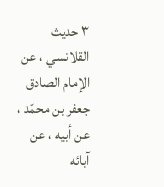٣ حديث القلانسي ، عن الإمام الصادق جعفر بن محمّد ، عن أبيه ، عن آبائه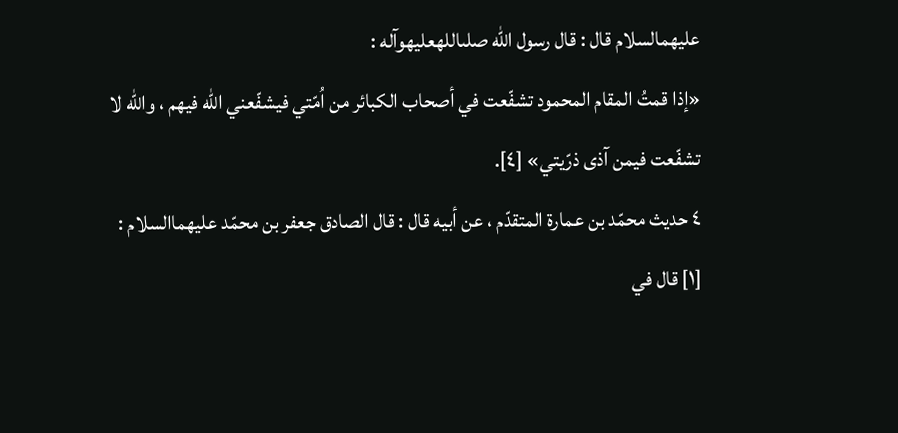عليهمالسلام قال : قال رسول اللّه صلىاللهعليهوآله :
«إذا قمتُ المقام المحمود تشفّعت في أصحاب الكبائر من اُمّتي فيشفّعني اللّه فيهم ، واللّه لا تشفّعت فيمن آذى ذرّيتي» [٤].
٤ حديث محمّد بن عمارة المتقدّم ، عن أبيه قال : قال الصادق جعفر بن محمّد عليهماالسلام :
[١] قال في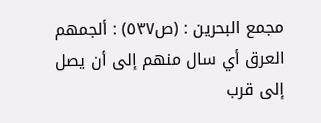مجمع البحرين : (ص٥٣٧) : ألجمهم العرق أي سال منهم إلى أن يصل إلى قرب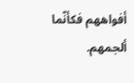أفواههم فكأنّما ألجمهم.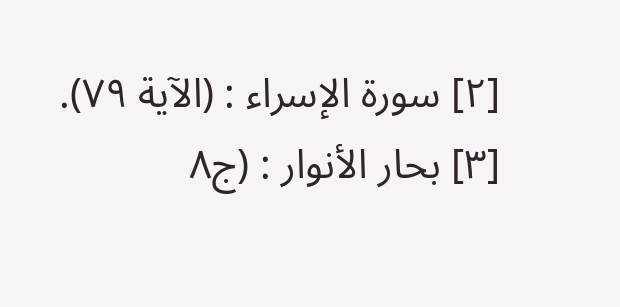[٢] سورة الإسراء : (الآية ٧٩).
[٣] بحار الأنوار : (ج٨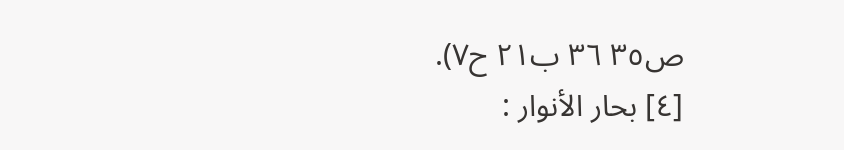ص٣٥ ٣٦ ب٢١ ح٧).
[٤] بحار الأنوار :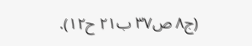(ج٨ ص٣٧ ب٢١ ح١٢).